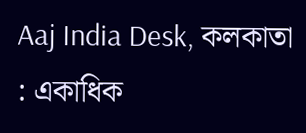Aaj India Desk, কলকাতা : একাধিক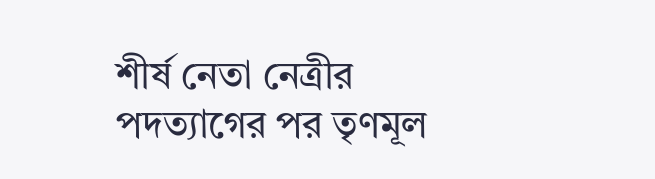শীর্ষ নেতা নেত্রীর পদত্যাগের পর তৃণমূল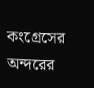কংগ্রেসের অন্দরের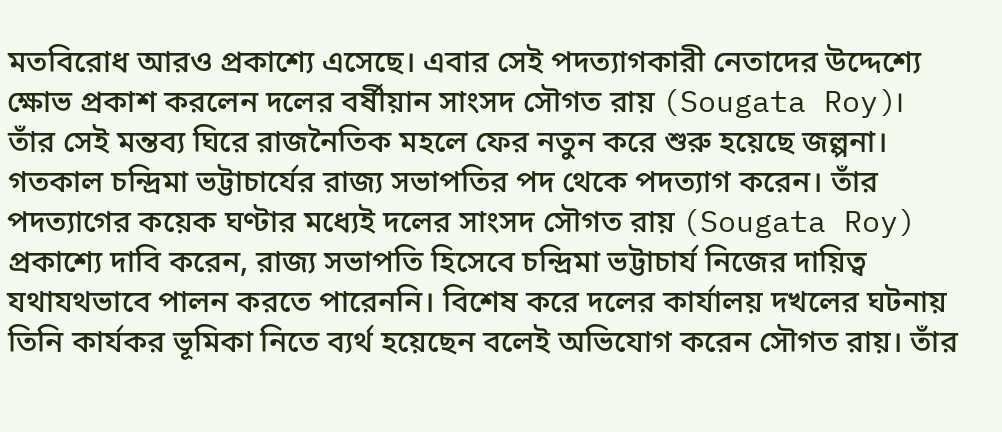মতবিরোধ আরও প্রকাশ্যে এসেছে। এবার সেই পদত্যাগকারী নেতাদের উদ্দেশ্যে ক্ষোভ প্রকাশ করলেন দলের বর্ষীয়ান সাংসদ সৌগত রায় (Sougata Roy)। তাঁর সেই মন্তব্য ঘিরে রাজনৈতিক মহলে ফের নতুন করে শুরু হয়েছে জল্পনা।
গতকাল চন্দ্রিমা ভট্টাচার্যের রাজ্য সভাপতির পদ থেকে পদত্যাগ করেন। তাঁর পদত্যাগের কয়েক ঘণ্টার মধ্যেই দলের সাংসদ সৌগত রায় (Sougata Roy) প্রকাশ্যে দাবি করেন, রাজ্য সভাপতি হিসেবে চন্দ্রিমা ভট্টাচার্য নিজের দায়িত্ব যথাযথভাবে পালন করতে পারেননি। বিশেষ করে দলের কার্যালয় দখলের ঘটনায় তিনি কার্যকর ভূমিকা নিতে ব্যর্থ হয়েছেন বলেই অভিযোগ করেন সৌগত রায়। তাঁর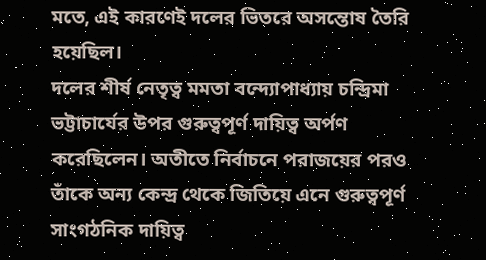মতে, এই কারণেই দলের ভিতরে অসন্তোষ তৈরি হয়েছিল।
দলের শীর্ষ নেতৃত্ব মমতা বন্দ্যোপাধ্যায় চন্দ্রিমা ভট্টাচার্যের উপর গুরুত্বপূর্ণ দায়িত্ব অর্পণ করেছিলেন। অতীতে নির্বাচনে পরাজয়ের পরও তাঁকে অন্য কেন্দ্র থেকে জিতিয়ে এনে গুরুত্বপূর্ণ সাংগঠনিক দায়িত্ব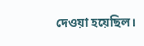দেওয়া হয়েছিল।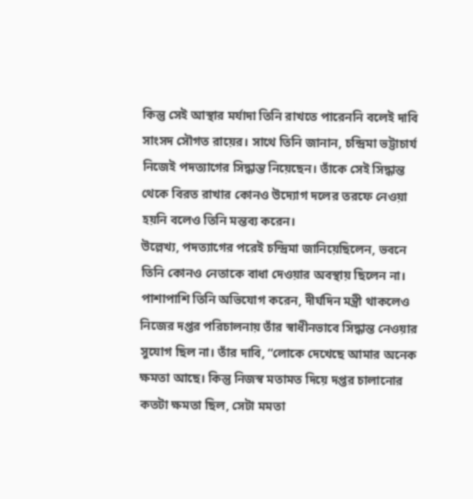কিন্তু সেই আস্থার মর্যাদা তিনি রাখতে পারেননি বলেই দাবি সাংসদ সৌগত রায়ের। সাথে তিনি জানান, চন্দ্রিমা ভট্টাচার্য নিজেই পদত্যাগের সিদ্ধান্ত নিয়েছেন। তাঁকে সেই সিদ্ধান্ত থেকে বিরত রাখার কোনও উদ্যোগ দলের তরফে নেওয়া হয়নি বলেও তিনি মন্তব্য করেন।
উল্লেখ্য, পদত্যাগের পরেই চন্দ্রিমা জানিয়েছিলেন, ভবনে তিনি কোনও নেতাকে বাধা দেওয়ার অবস্থায় ছিলেন না। পাশাপাশি তিনি অভিযোগ করেন, দীর্ঘদিন মন্ত্রী থাকলেও নিজের দপ্তর পরিচালনায় তাঁর স্বাধীনভাবে সিদ্ধান্ত নেওয়ার সুযোগ ছিল না। তাঁর দাবি, “লোকে দেখেছে আমার অনেক ক্ষমতা আছে। কিন্তু নিজস্ব মতামত দিয়ে দপ্তর চালানোর কতটা ক্ষমতা ছিল, সেটা মমতা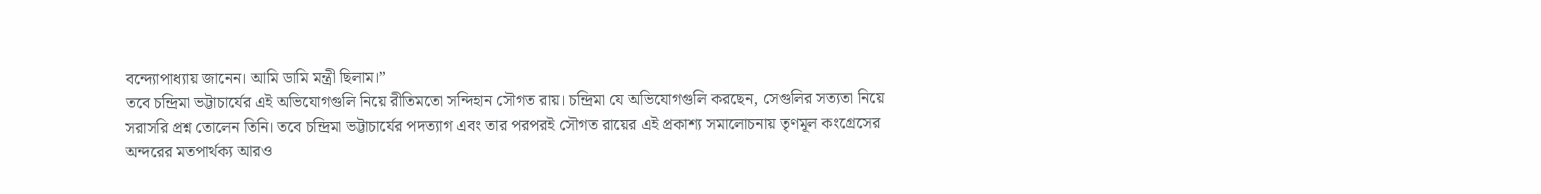বন্দ্যোপাধ্যায় জানেন। আমি ডামি মন্ত্রী ছিলাম।”
তবে চন্দ্রিমা ভট্টাচার্যের এই অভিযোগগুলি নিয়ে রীতিমতো সন্দিহান সৌগত রায়। চন্দ্রিমা যে অভিযোগগুলি করছেন, সেগুলির সত্যতা নিয়ে সরাসরি প্রশ্ন তোলেন তিনি। তবে চন্দ্রিমা ভট্টাচার্যের পদত্যাগ এবং তার পরপরই সৌগত রায়ের এই প্রকাশ্য সমালোচনায় তৃণমূল কংগ্রেসের অন্দরের মতপার্থক্য আরও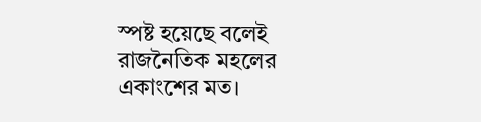স্পষ্ট হয়েছে বলেই রাজনৈতিক মহলের একাংশের মত।